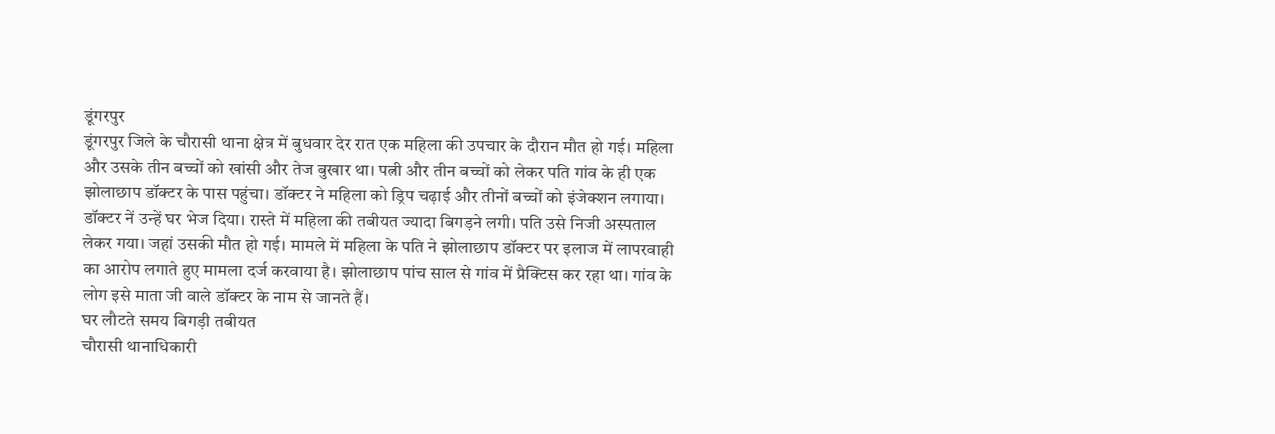डूंगरपुर
डूंगरपुर जिले के चौरासी थाना क्षेत्र में बुधवार देर रात एक महिला की उपचार के दौरान मौत हो गई। महिला और उसके तीन बच्चों को खांसी और तेज बुखार था। पत्नी और तीन बच्चों को लेकर पति गांव के ही एक झोलाछाप डॉक्टर के पास पहुंचा। डॉक्टर ने महिला को ड्रिप चढ़ाई और तीनों बच्चों को इंजेक्शन लगाया। डॉक्टर नें उन्हें घर भेज दिया। रास्ते में महिला की तबीयत ज्यादा बिगड़ने लगी। पति उसे निजी अस्पताल लेकर गया। जहां उसकी मौत हो गई। मामले में महिला के पति ने झोलाछाप डॉक्टर पर इलाज में लापरवाही का आरोप लगाते हुए मामला दर्ज करवाया है। झोलाछाप पांच साल से गांव में प्रैक्टिस कर रहा था। गांव के लोग इसे माता जी वाले डॉक्टर के नाम से जानते हैं।
घर लौटते समय बिगड़ी तबीयत
चौरासी थानाधिकारी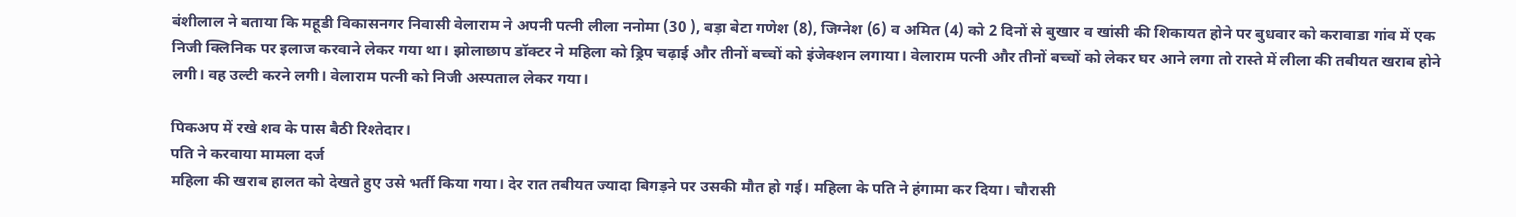बंशीलाल ने बताया कि महूडी विकासनगर निवासी वेलाराम ने अपनी पत्नी लीला ननोमा (30 ), बड़ा बेटा गणेश (8), जिग्नेश (6) व अमित (4) को 2 दिनों से बुखार व खांसी की शिकायत होने पर बुधवार को करावाडा गांव में एक निजी क्लिनिक पर इलाज करवाने लेकर गया था। झोलाछाप डॉक्टर ने महिला को ड्रिप चढ़ाई और तीनों बच्चों को इंजेक्शन लगाया। वेलाराम पत्नी और तीनों बच्चों को लेकर घर आने लगा तो रास्ते में लीला की तबीयत खराब होने लगी। वह उल्टी करने लगी। वेलाराम पत्नी को निजी अस्पताल लेकर गया।

पिकअप में रखे शव के पास बैठी रिश्तेदार।
पति ने करवाया मामला दर्ज
महिला की खराब हालत को देखते हुए उसे भर्ती किया गया। देर रात तबीयत ज्यादा बिगड़ने पर उसकी मौत हो गई। महिला के पति ने हंगामा कर दिया। चौरासी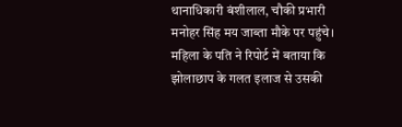थानाधिकारी बंशीलाल, चौकी प्रभारी मनोहर सिंह मय जाब्ता मौके पर पहुंचे। महिला के पति ने रिपोर्ट में बताया कि झोलाछाप के गलत इलाज से उसकी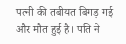पत्नी की तबीयत बिगड़ गई और मौत हुई है। पति ने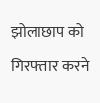झोलाछाप को गिरफ्तार करने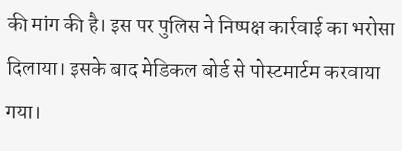की मांग की है। इस पर पुलिस ने निष्पक्ष कार्रवाई का भरोसा दिलाया। इसके बाद मेडिकल बोर्ड से पोस्टमार्टम करवाया गया।